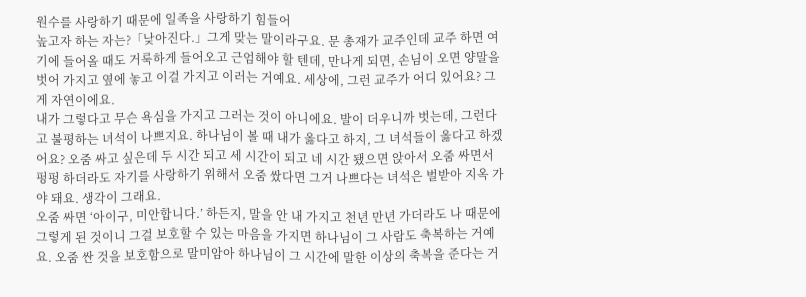원수를 사랑하기 때문에 일족을 사랑하기 힘들어
높고자 하는 자는?「낮아진다.」그게 맞는 말이라구요. 문 총재가 교주인데 교주 하면 여기에 들어올 때도 거룩하게 들어오고 근엄해야 할 텐데, 만나게 되면, 손님이 오면 양말을 벗어 가지고 옆에 놓고 이걸 가지고 이러는 거예요. 세상에, 그런 교주가 어디 있어요? 그게 자연이에요.
내가 그렇다고 무슨 욕심을 가지고 그러는 것이 아니에요. 발이 더우니까 벗는데, 그런다고 불평하는 녀석이 나쁘지요. 하나님이 볼 때 내가 옳다고 하지, 그 녀석들이 옳다고 하겠어요? 오줌 싸고 싶은데 두 시간 되고 세 시간이 되고 네 시간 됐으면 앉아서 오줌 싸면서 펑펑 하더라도 자기를 사랑하기 위해서 오줌 쌌다면 그거 나쁘다는 녀석은 벌받아 지옥 가야 돼요. 생각이 그래요.
오줌 싸면 ‘아이구, 미안합니다.’ 하든지, 말을 안 내 가지고 천년 만년 가더라도 나 때문에 그렇게 된 것이니 그걸 보호할 수 있는 마음을 가지면 하나님이 그 사람도 축복하는 거예요. 오줌 싼 것을 보호함으로 말미암아 하나님이 그 시간에 말한 이상의 축복을 준다는 거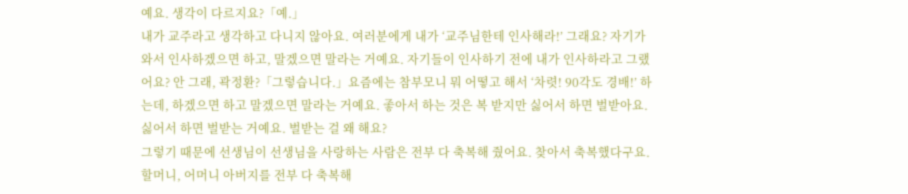예요. 생각이 다르지요?「예.」
내가 교주라고 생각하고 다니지 않아요. 여러분에게 내가 ‘교주님한테 인사해라!’ 그래요? 자기가 와서 인사하겠으면 하고, 말겠으면 말라는 거예요. 자기들이 인사하기 전에 내가 인사하라고 그랬어요? 안 그래, 곽정환?「그렇습니다.」요즘에는 참부모니 뭐 어떻고 해서 ‘차렷! 90각도 경배!’ 하는데, 하겠으면 하고 말겠으면 말라는 거예요. 좋아서 하는 것은 복 받지만 싫어서 하면 벌받아요. 싫어서 하면 벌받는 거예요. 벌받는 걸 왜 해요?
그렇기 때문에 선생님이 선생님을 사랑하는 사람은 전부 다 축복해 줬어요. 찾아서 축복했다구요. 할머니, 어머니 아버지를 전부 다 축복해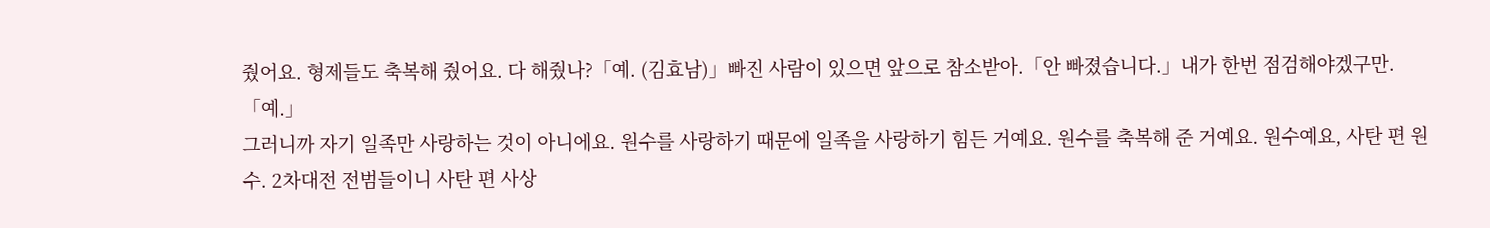줬어요. 형제들도 축복해 줬어요. 다 해줬나?「예. (김효남)」빠진 사람이 있으면 앞으로 참소받아.「안 빠졌습니다.」내가 한번 점검해야겠구만.「예.」
그러니까 자기 일족만 사랑하는 것이 아니에요. 원수를 사랑하기 때문에 일족을 사랑하기 힘든 거예요. 원수를 축복해 준 거예요. 원수예요, 사탄 편 원수. 2차대전 전범들이니 사탄 편 사상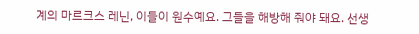계의 마르크스 레닌, 이들이 원수예요. 그들을 해방해 줘야 돼요. 선생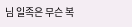님 일족은 무슨 복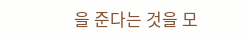을 준다는 것을 모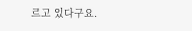르고 있다구요.